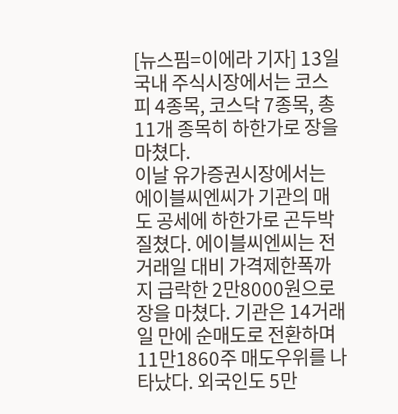[뉴스핌=이에라 기자] 13일 국내 주식시장에서는 코스피 4종목, 코스닥 7종목, 총 11개 종목히 하한가로 장을 마쳤다.
이날 유가증권시장에서는 에이블씨엔씨가 기관의 매도 공세에 하한가로 곤두박질쳤다. 에이블씨엔씨는 전거래일 대비 가격제한폭까지 급락한 2만8000원으로 장을 마쳤다. 기관은 14거래일 만에 순매도로 전환하며 11만1860주 매도우위를 나타났다. 외국인도 5만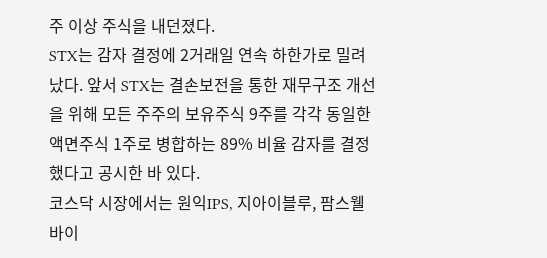주 이상 주식을 내던졌다.
STX는 감자 결정에 2거래일 연속 하한가로 밀려났다. 앞서 STX는 결손보전을 통한 재무구조 개선을 위해 모든 주주의 보유주식 9주를 각각 동일한 액면주식 1주로 병합하는 89% 비율 감자를 결정했다고 공시한 바 있다.
코스닥 시장에서는 원익IPS, 지아이블루, 팜스웰바이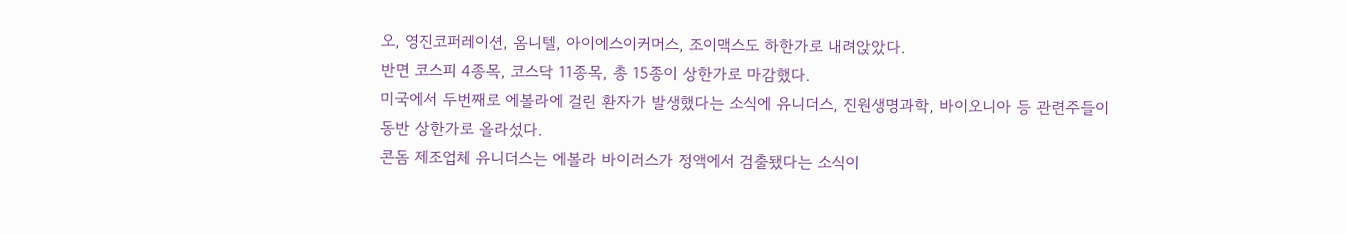오, 영진코퍼레이션, 옴니텔, 아이에스이커머스, 조이맥스도 하한가로 내려앉았다.
반면 코스피 4종목, 코스닥 11종목, 총 15종이 상한가로 마감했다.
미국에서 두번째로 에볼라에 걸린 환자가 발생했다는 소식에 유니더스, 진원생명과학, 바이오니아 등 관련주들이 동반 상한가로 올라섰다.
콘돔 제조업체 유니더스는 에볼라 바이러스가 정액에서 검출됐다는 소식이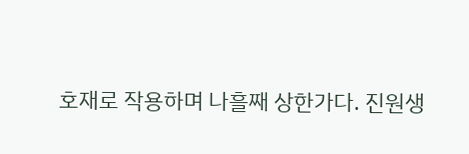호재로 작용하며 나흘째 상한가다. 진원생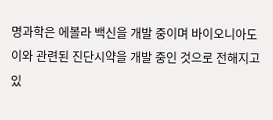명과학은 에볼라 백신을 개발 중이며 바이오니아도 이와 관련된 진단시약을 개발 중인 것으로 전해지고 있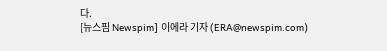다.
[뉴스핌 Newspim] 이에라 기자 (ERA@newspim.com)